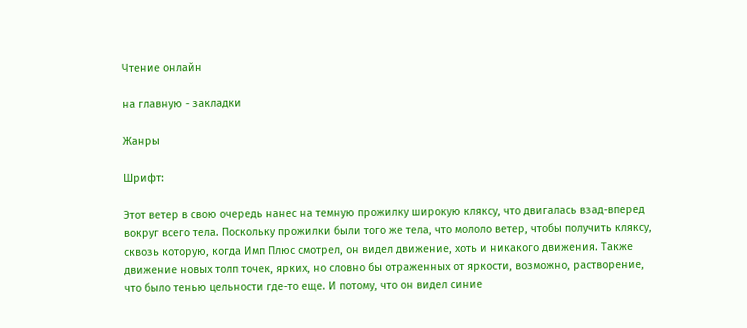Чтение онлайн

на главную - закладки

Жанры

Шрифт:

Этот ветер в свою очередь нанес на темную прожилку широкую кляксу, что двигалась взад-вперед вокруг всего тела. Поскольку прожилки были того же тела, что мололо ветер, чтобы получить кляксу, сквозь которую, когда Имп Плюс смотрел, он видел движение, хоть и никакого движения. Также движение новых толп точек, ярких, но словно бы отраженных от яркости, возможно, растворение, что было тенью цельности где-то еще. И потому, что он видел синие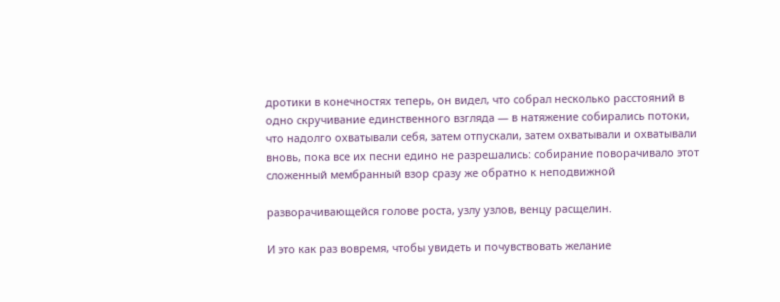дротики в конечностях теперь, он видел, что собрал несколько расстояний в одно скручивание единственного взгляда — в натяжение собирались потоки, что надолго охватывали себя, затем отпускали, затем охватывали и охватывали вновь, пока все их песни едино не разрешались: собирание поворачивало этот сложенный мембранный взор сразу же обратно к неподвижной

разворачивающейся голове роста, узлу узлов, венцу расщелин.

И это как раз вовремя, чтобы увидеть и почувствовать желание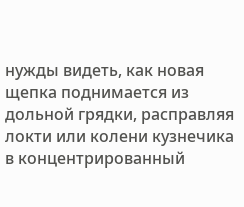нужды видеть, как новая щепка поднимается из дольной грядки, расправляя локти или колени кузнечика в концентрированный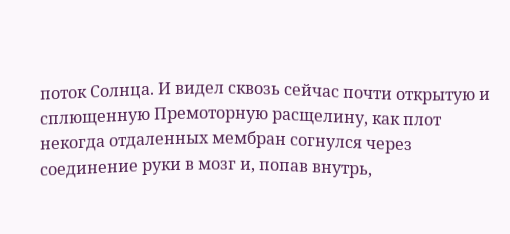поток Солнца. И видел сквозь сейчас почти открытую и сплющенную Премоторную расщелину, как плот некогда отдаленных мембран согнулся через соединение руки в мозг и, попав внутрь,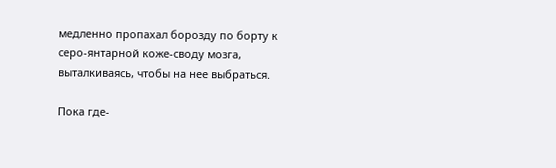медленно пропахал борозду по борту к серо-янтарной коже-своду мозга, выталкиваясь, чтобы на нее выбраться.

Пока где-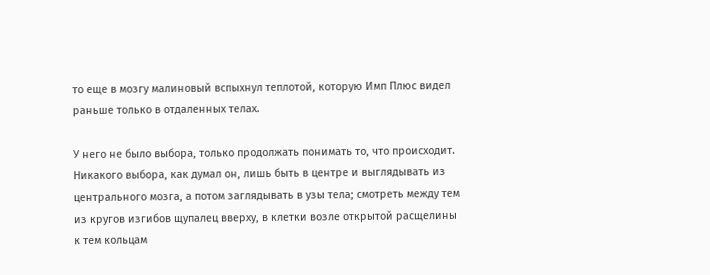то еще в мозгу малиновый вспыхнул теплотой, которую Имп Плюс видел раньше только в отдаленных телах.

У него не было выбора, только продолжать понимать то, что происходит. Никакого выбора, как думал он, лишь быть в центре и выглядывать из центрального мозга, а потом заглядывать в узы тела; смотреть между тем из кругов изгибов щупалец вверху, в клетки возле открытой расщелины к тем кольцам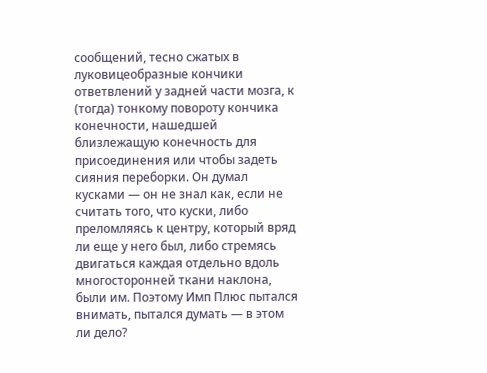сообщений, тесно сжатых в луковицеобразные кончики ответвлений у задней части мозга, к (тогда) тонкому повороту кончика конечности, нашедшей близлежащую конечность для присоединения или чтобы задеть сияния переборки. Он думал кусками — он не знал как, если не считать того, что куски, либо преломляясь к центру, который вряд ли еще у него был, либо стремясь двигаться каждая отдельно вдоль многосторонней ткани наклона, были им. Поэтому Имп Плюс пытался внимать, пытался думать — в этом ли дело?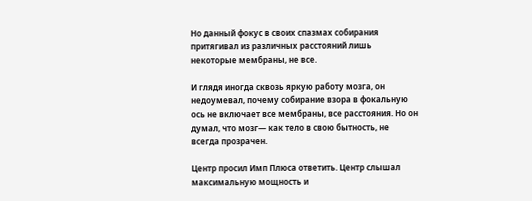Но данный фокус в своих спазмах собирания притягивал из различных расстояний лишь некоторые мембраны, не все.

И глядя иногда сквозь яркую работу мозга, он недоумевал, почему собирание взора в фокальную ось не включает все мембраны, все расстояния. Но он думал, что мозг— как тело в свою бытность, не всегда прозрачен.

Центр просил Имп Плюса ответить. Центр слышал максимальную мощность и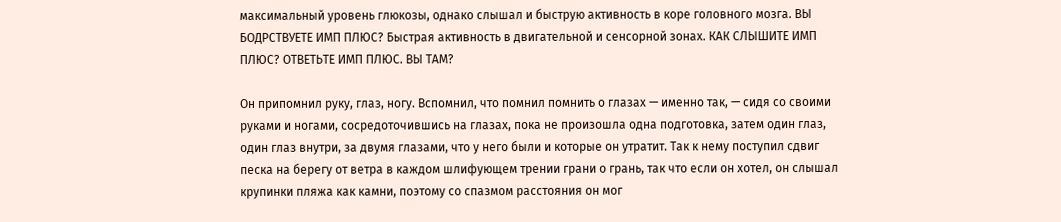максимальный уровень глюкозы, однако слышал и быструю активность в коре головного мозга. ВЫ БОДРСТВУЕТЕ ИМП ПЛЮС? Быстрая активность в двигательной и сенсорной зонах. КАК СЛЫШИТЕ ИМП ПЛЮС? ОТВЕТЬТЕ ИМП ПЛЮС. ВЫ ТАМ?

Он припомнил руку, глаз, ногу. Вспомнил, что помнил помнить о глазах — именно так, — сидя со своими руками и ногами, сосредоточившись на глазах, пока не произошла одна подготовка, затем один глаз, один глаз внутри, за двумя глазами, что у него были и которые он утратит. Так к нему поступил сдвиг песка на берегу от ветра в каждом шлифующем трении грани о грань, так что если он хотел, он слышал крупинки пляжа как камни, поэтому со спазмом расстояния он мог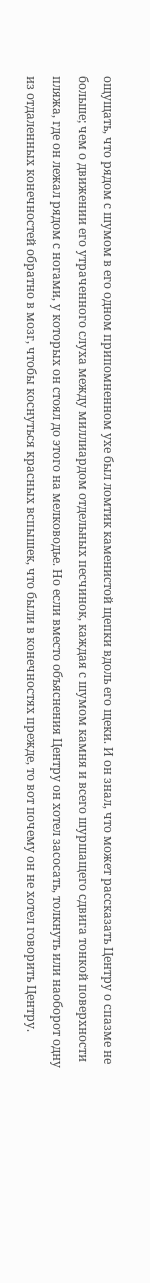ощущать, что рядом с шумом в его одном припомненном ухе был ломтик каменистой щепки вдоль его щеки. И он знал, что может рассказать Центру о спазме не больше; чем о движении его утраченного слуха между миллиардом отдельных песчинок, каждая с шумом камня и всего шуршащего сдвига тонкой поверхности пляжа, где он лежал рядом с ногами, у которых он стоял до этого на мелководье. Но если вместо объяснения Центру он хотел засосать, толкнуть или наоборот одну из отдаленных конечностей обратно в мозг, чтобы коснуться красных вспышек, что были в конечностях прежде, то вот почему он не хотел говорить Центру.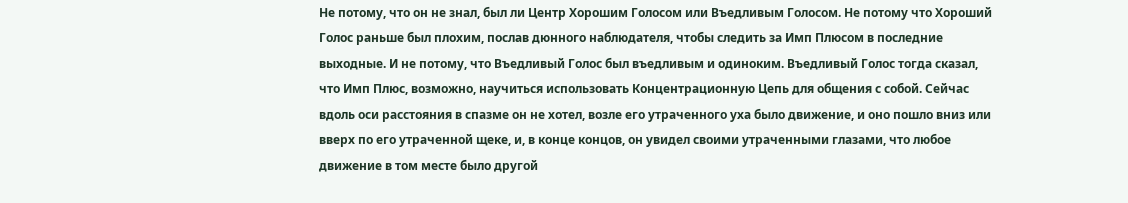Не потому, что он не знал, был ли Центр Хорошим Голосом или Въедливым Голосом. Не потому что Хороший Голос раньше был плохим, послав дюнного наблюдателя, чтобы следить за Имп Плюсом в последние выходные. И не потому, что Въедливый Голос был въедливым и одиноким. Въедливый Голос тогда сказал, что Имп Плюс, возможно, научиться использовать Концентрационную Цепь для общения с собой. Сейчас вдоль оси расстояния в спазме он не хотел, возле его утраченного уха было движение, и оно пошло вниз или вверх по его утраченной щеке, и, в конце концов, он увидел своими утраченными глазами, что любое движение в том месте было другой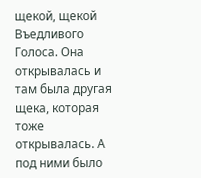щекой, щекой Въедливого Голоса. Она открывалась и там была другая щека, которая тоже открывалась. А под ними было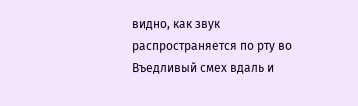видно, как звук распространяется по рту во Въедливый смех вдаль и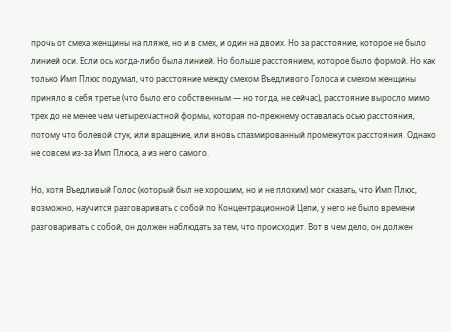прочь от смеха женщины на пляже, но и в смех, и один на двоих. Но за расстояние, которое не было линией оси. Если ось когда-либо была линией. Но больше расстоянием, которое было формой. Но как только Имп Плюс подумал, что расстояние между смехом Въедливого Голоса и смехом женщины приняло в себя третье (что было его собственным — но тогда, не сейчас), расстояние выросло мимо трех до не менее чем четырехчастной формы, которая по-прежнему оставалась осью расстояния, потому что болевой стук, или вращение, или вновь спазмированный промежуток расстояния. Однако не совсем из-за Имп Плюса, а из него самого.

Но, хотя Въедливый Голос (который был не хорошим, но и не плохим) мог сказать, что Имп Плюс, возможно, научится разговаривать с собой по Концентрационной Цепи, у него не было времени разговаривать с собой, он должен наблюдать за тем, что происходит. Вот в чем дело, он должен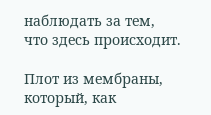наблюдать за тем, что здесь происходит.

Плот из мембраны, который, как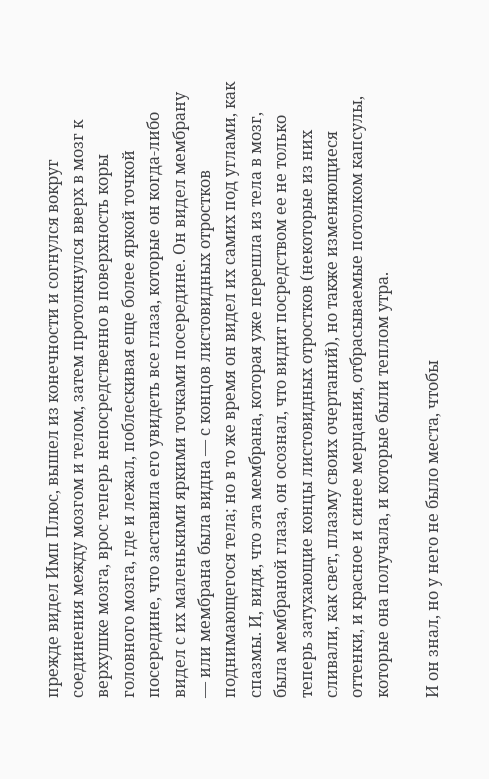прежде видел Имп Плюс, вышел из конечности и согнулся вокруг соединения между мозгом и телом, затем протолкнулся вверх в мозг к верхушке мозга, врос теперь непосредственно в поверхность коры головного мозга, где и лежал, поблескивая еще более яркой точкой посередине, что заставила его увидеть все глаза, которые он когда-либо видел с их маленькими яркими точками посередине. Он видел мембрану — или мембрана была видна — с концов листовидных отростков поднимающегося тела; но в то же время он видел их самих под углами, как спазмы. И, видя, что эта мембрана, которая уже перешла из тела в мозг, была мембраной глаза, он осознал, что видит посредством ее не только теперь затухающие концы листовидных отростков (некоторые из них сливали, как свет, плазму своих очертаний), но также изменяющиеся оттенки, и красное и синее мерцания, отбрасываемые потолком капсулы, которые она получала, и которые были теплом утра.

И он знал, но у него не было места, чтобы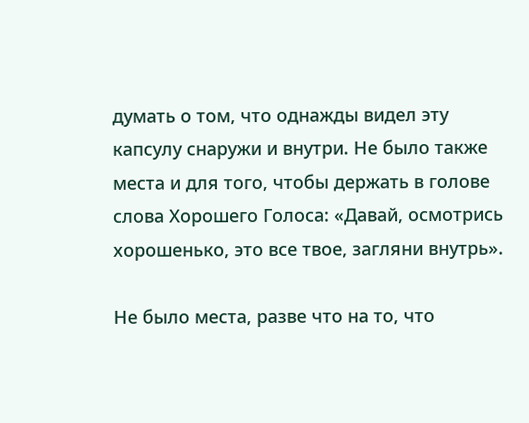думать о том, что однажды видел эту капсулу снаружи и внутри. Не было также места и для того, чтобы держать в голове слова Хорошего Голоса: «Давай, осмотрись хорошенько, это все твое, загляни внутрь».

Не было места, разве что на то, что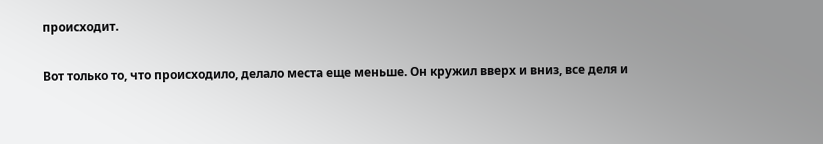происходит.

Вот только то, что происходило, делало места еще меньше. Он кружил вверх и вниз, все деля и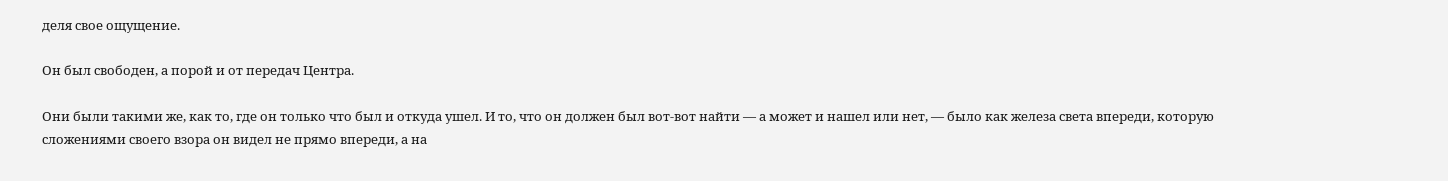деля свое ощущение.

Он был свободен, а порой и от передач Центра.

Они были такими же, как то, где он только что был и откуда ушел. И то, что он должен был вот-вот найти — а может и нашел или нет, — было как железа света впереди, которую сложениями своего взора он видел не прямо впереди, а на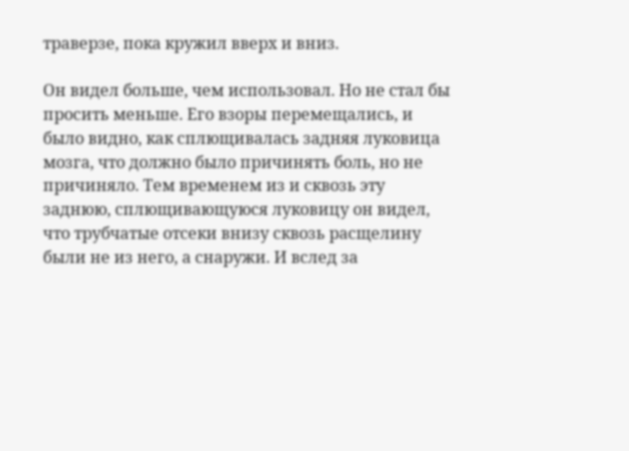траверзе, пока кружил вверх и вниз.

Он видел больше, чем использовал. Но не стал бы просить меньше. Его взоры перемещались, и было видно, как сплющивалась задняя луковица мозга, что должно было причинять боль, но не причиняло. Тем временем из и сквозь эту заднюю, сплющивающуюся луковицу он видел, что трубчатые отсеки внизу сквозь расщелину были не из него, а снаружи. И вслед за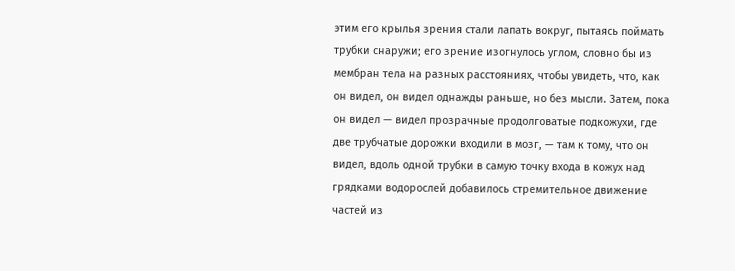этим его крылья зрения стали лапать вокруг, пытаясь поймать трубки снаружи; его зрение изогнулось углом, словно бы из мембран тела на разных расстояниях, чтобы увидеть, что, как он видел, он видел однажды раньше, но без мысли. Затем, пока он видел — видел прозрачные продолговатые подкожухи, где две трубчатые дорожки входили в мозг, — там к тому, что он видел, вдоль одной трубки в самую точку входа в кожух над грядками водорослей добавилось стремительное движение частей из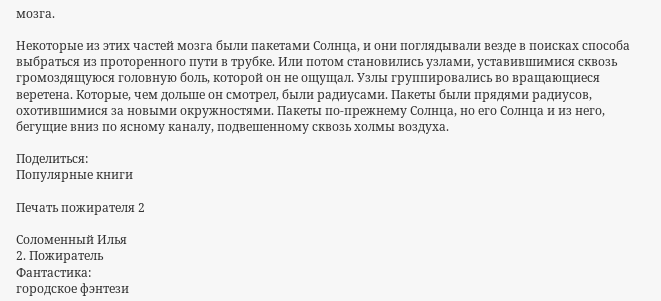мозга.

Некоторые из этих частей мозга были пакетами Солнца, и они поглядывали везде в поисках способа выбраться из проторенного пути в трубке. Или потом становились узлами, уставившимися сквозь громоздящуюся головную боль, которой он не ощущал. Узлы группировались во вращающиеся веретена. Которые, чем дольше он смотрел, были радиусами. Пакеты были прядями радиусов, охотившимися за новыми окружностями. Пакеты по-прежнему Солнца, но его Солнца и из него, бегущие вниз по ясному каналу, подвешенному сквозь холмы воздуха.

Поделиться:
Популярные книги

Печать пожирателя 2

Соломенный Илья
2. Пожиратель
Фантастика:
городское фэнтези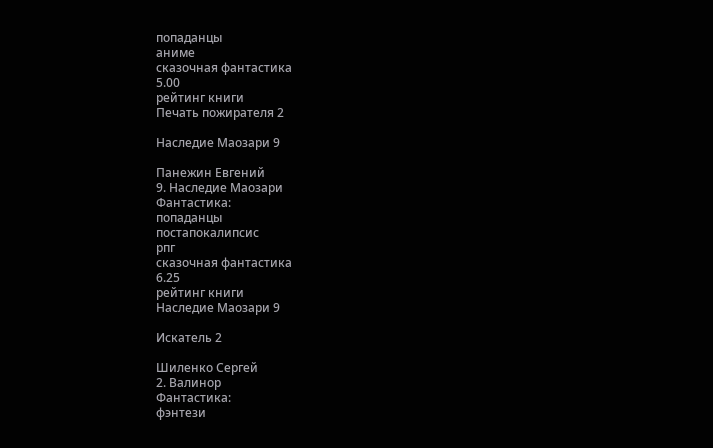попаданцы
аниме
сказочная фантастика
5.00
рейтинг книги
Печать пожирателя 2

Наследие Маозари 9

Панежин Евгений
9. Наследие Маозари
Фантастика:
попаданцы
постапокалипсис
рпг
сказочная фантастика
6.25
рейтинг книги
Наследие Маозари 9

Искатель 2

Шиленко Сергей
2. Валинор
Фантастика:
фэнтези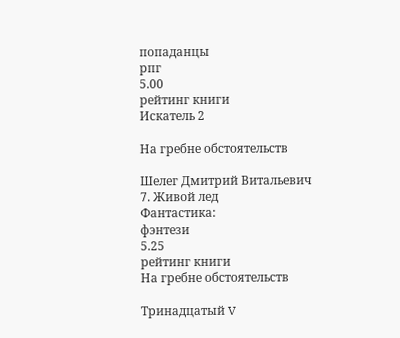попаданцы
рпг
5.00
рейтинг книги
Искатель 2

На гребне обстоятельств

Шелег Дмитрий Витальевич
7. Живой лед
Фантастика:
фэнтези
5.25
рейтинг книги
На гребне обстоятельств

Тринадцатый V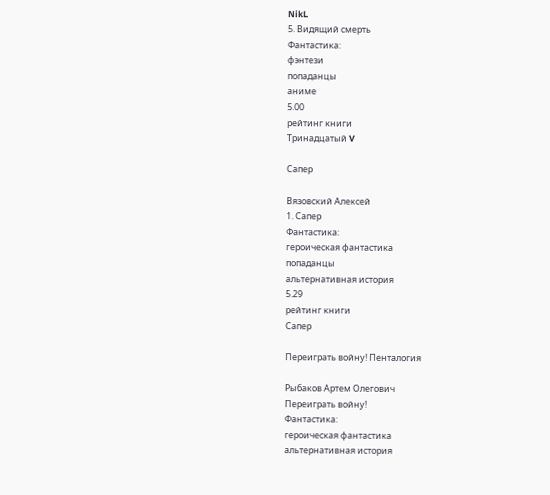NikL
5. Видящий смерть
Фантастика:
фэнтези
попаданцы
аниме
5.00
рейтинг книги
Тринадцатый V

Сапер

Вязовский Алексей
1. Сапер
Фантастика:
героическая фантастика
попаданцы
альтернативная история
5.29
рейтинг книги
Сапер

Переиграть войну! Пенталогия

Рыбаков Артем Олегович
Переиграть войну!
Фантастика:
героическая фантастика
альтернативная история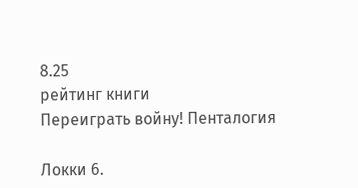8.25
рейтинг книги
Переиграть войну! Пенталогия

Локки 6.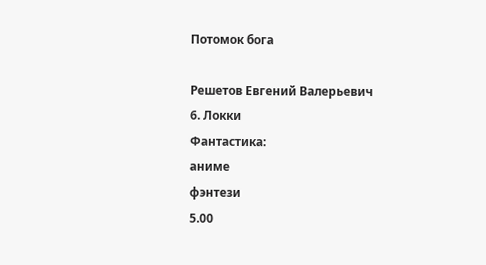Потомок бога

Решетов Евгений Валерьевич
6. Локки
Фантастика:
аниме
фэнтези
5.00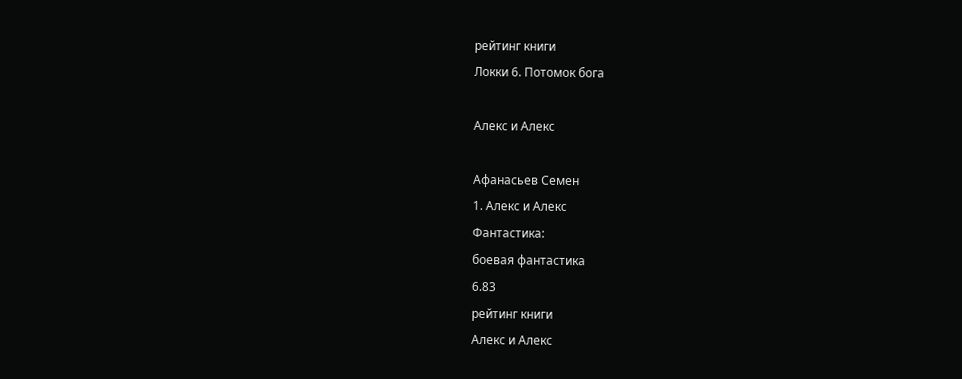рейтинг книги
Локки 6. Потомок бога

Алекс и Алекс

Афанасьев Семен
1. Алекс и Алекс
Фантастика:
боевая фантастика
6.83
рейтинг книги
Алекс и Алекс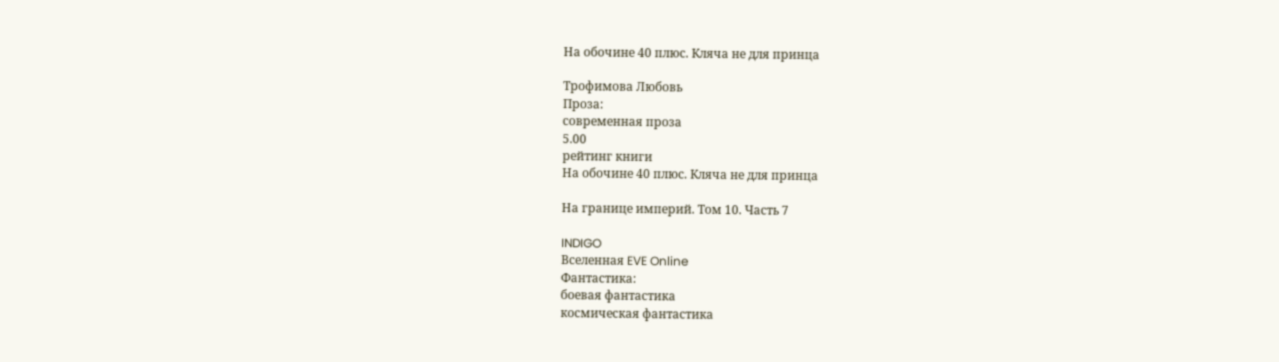На обочине 40 плюс. Кляча не для принца

Трофимова Любовь
Проза:
современная проза
5.00
рейтинг книги
На обочине 40 плюс. Кляча не для принца

На границе империй. Том 10. Часть 7

INDIGO
Вселенная EVE Online
Фантастика:
боевая фантастика
космическая фантастика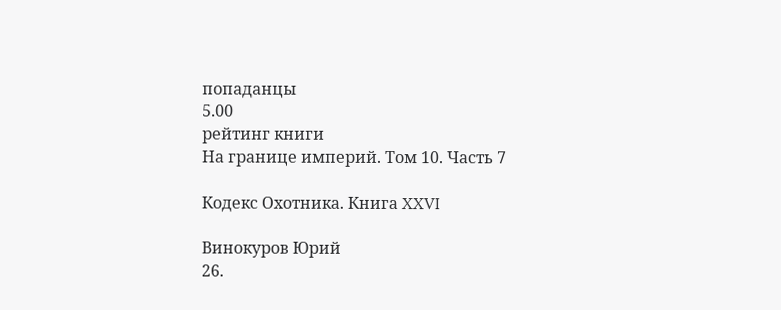попаданцы
5.00
рейтинг книги
На границе империй. Том 10. Часть 7

Кодекс Охотника. Книга XXVI

Винокуров Юрий
26.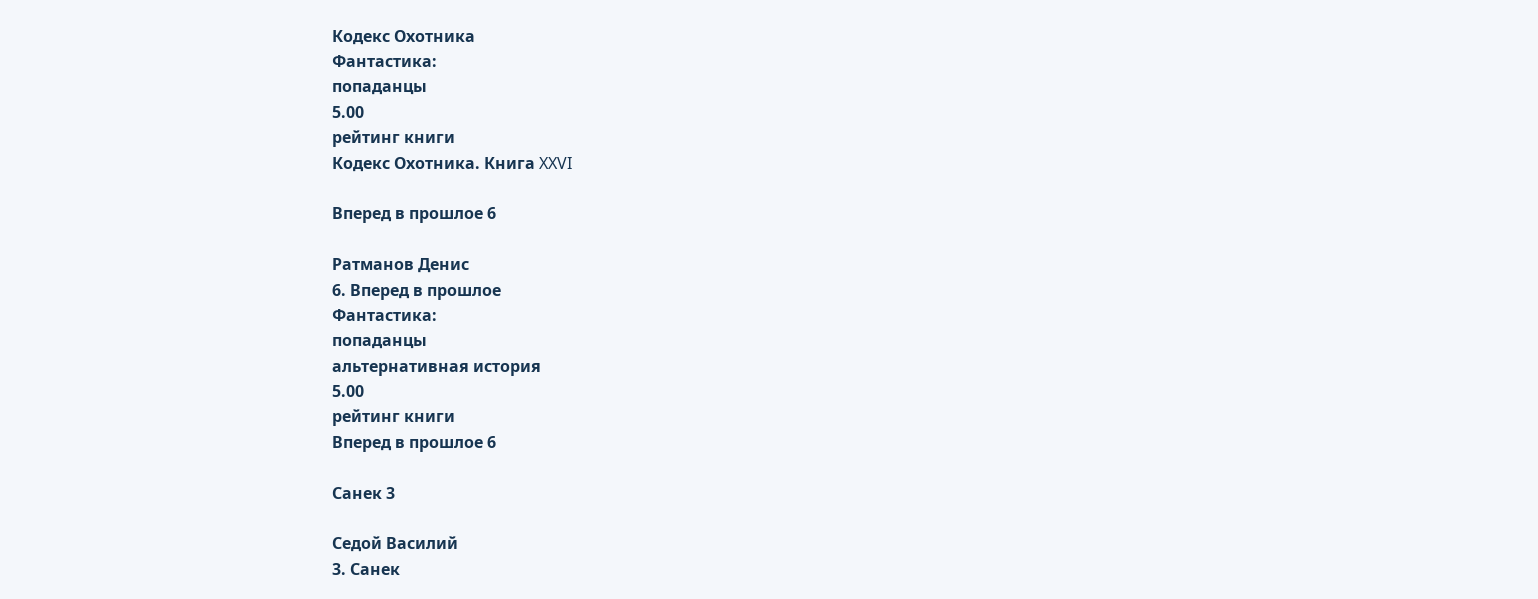Кодекс Охотника
Фантастика:
попаданцы
5.00
рейтинг книги
Кодекс Охотника. Книга XXVI

Вперед в прошлое 6

Ратманов Денис
6. Вперед в прошлое
Фантастика:
попаданцы
альтернативная история
5.00
рейтинг книги
Вперед в прошлое 6

Санек 3

Седой Василий
3. Санек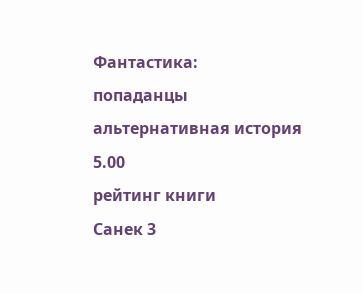Фантастика:
попаданцы
альтернативная история
5.00
рейтинг книги
Санек 3